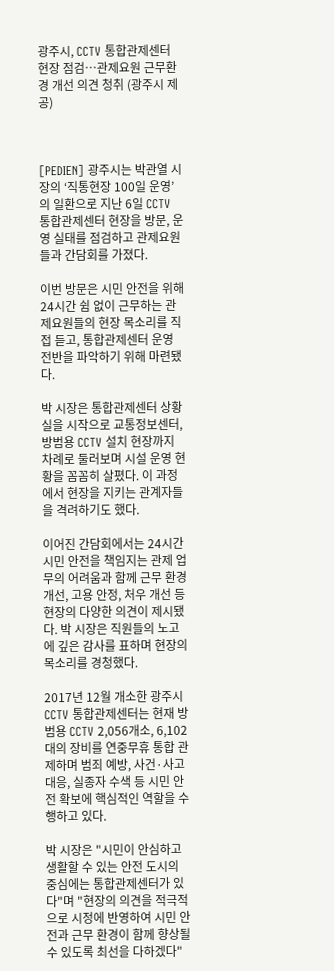광주시, CCTV 통합관제센터 현장 점검…관제요원 근무환경 개선 의견 청취 (광주시 제공)



[PEDIEN] 광주시는 박관열 시장의 ‘직통현장 100일 운영’의 일환으로 지난 6일 CCTV 통합관제센터 현장을 방문, 운영 실태를 점검하고 관제요원들과 간담회를 가졌다.

이번 방문은 시민 안전을 위해 24시간 쉼 없이 근무하는 관제요원들의 현장 목소리를 직접 듣고, 통합관제센터 운영 전반을 파악하기 위해 마련됐다.

박 시장은 통합관제센터 상황실을 시작으로 교통정보센터, 방범용 CCTV 설치 현장까지 차례로 둘러보며 시설 운영 현황을 꼼꼼히 살폈다. 이 과정에서 현장을 지키는 관계자들을 격려하기도 했다.

이어진 간담회에서는 24시간 시민 안전을 책임지는 관제 업무의 어려움과 함께 근무 환경 개선, 고용 안정, 처우 개선 등 현장의 다양한 의견이 제시됐다. 박 시장은 직원들의 노고에 깊은 감사를 표하며 현장의 목소리를 경청했다.

2017년 12월 개소한 광주시 CCTV 통합관제센터는 현재 방범용 CCTV 2,056개소, 6,102대의 장비를 연중무휴 통합 관제하며 범죄 예방, 사건·사고 대응, 실종자 수색 등 시민 안전 확보에 핵심적인 역할을 수행하고 있다.

박 시장은 "시민이 안심하고 생활할 수 있는 안전 도시의 중심에는 통합관제센터가 있다"며 "현장의 의견을 적극적으로 시정에 반영하여 시민 안전과 근무 환경이 함께 향상될 수 있도록 최선을 다하겠다"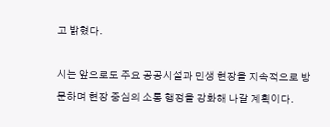고 밝혔다.

시는 앞으로도 주요 공공시설과 민생 현장을 지속적으로 방문하며 현장 중심의 소통 행정을 강화해 나갈 계획이다.